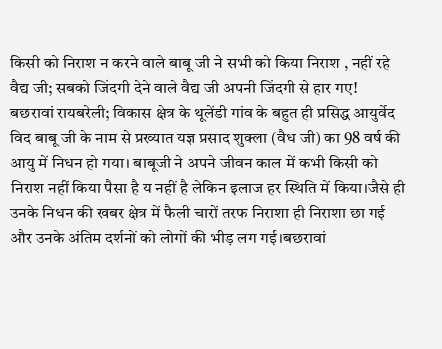किसी को निराश न करने वाले बाबू जी ने सभी को किया निराश , नहीं रहे वैद्य जी; सबको जिंदगी देने वाले वैद्य जी अपनी जिंदगी से हार गए!
बछरावां रायबरेली; विकास क्षेत्र के थूलेंडी गांव के बहुत ही प्रसिद्ध आयुर्वेद विद बाबू जी के नाम से प्रख्यात यज्ञ प्रसाद शुक्ला (वैध जी) का 98 वर्ष की आयु में निधन हो गया। बाबूजी ने अपने जीवन काल में कभी किसी को निराश नहीं किया पैसा है य नहीं है लेकिन इलाज हर स्थिति में किया।जैसे ही उनके निधन की खबर क्षेत्र में फैली चारों तरफ निराशा ही निराशा छा गई और उनके अंतिम दर्शनों को लोगों की भीड़ लग गई।बछरावां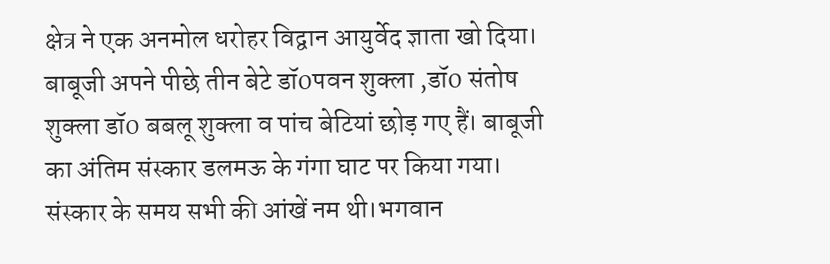क्षेत्र ने एक अनमोल धरोहर विद्वान आयुर्वेद ज्ञाता खो दिया। बाबूजी अपने पीछे तीन बेटे डॉ0पवन शुक्ला ,डॉ0 संतोष शुक्ला डॉ0 बबलू शुक्ला व पांच बेटियां छोड़ गए हैं। बाबूजी का अंतिम संस्कार डलमऊ के गंगा घाट पर किया गया। संस्कार के समय सभी की आंखें नम थी।भगवान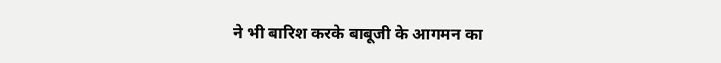ने भी बारिश करके बाबूजी के आगमन का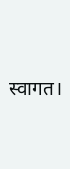स्वागत।